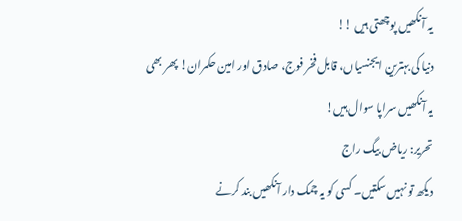یہ آنکھیں پوچھتی ہیں !!
دنیا کی بہترین ایجنسیاں، قابل فخر فوج، صادق اور امین حکمران! پھر بھی یہ آنکھیں سراپا سوال ہیں!
تحریر: ریاض بیگ راج
دیکھ تو نہیں سکتیں۔ کسی کو یہ چمک دار آنکھیں بند کرنے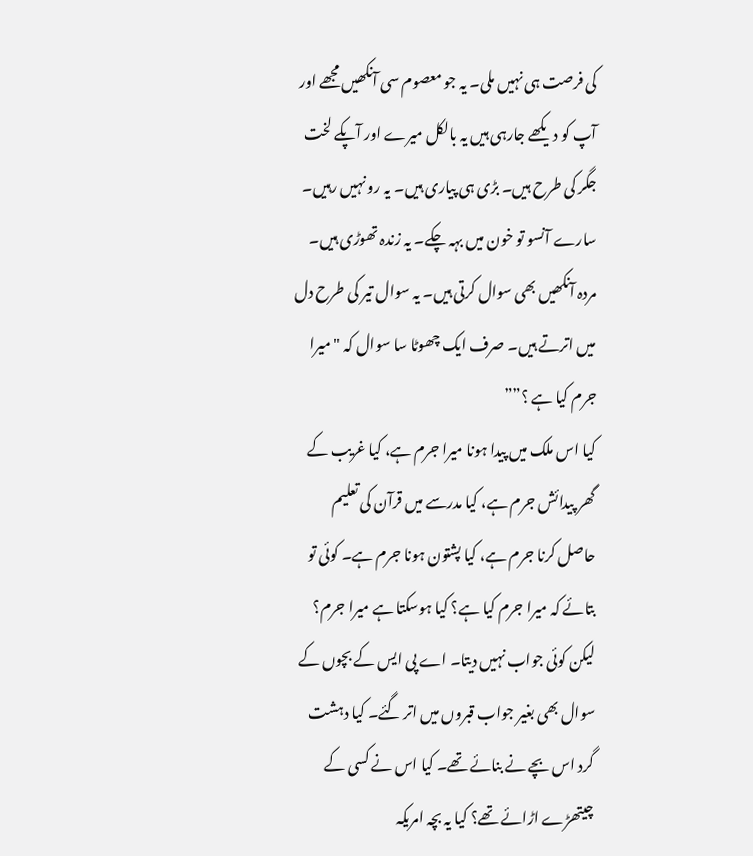کی فرصت ہی نہیں ملی۔ یہ جو معصوم سی آنکھیں مجھے اور آپ کو دیکھے جارہی ہیں یہ بالکل میرے اور آپکے لخت جگر کی طرح ہیں۔ بڑی ہی پیاری ہیں۔ یہ رو نہیں رہیں۔ سارے آنسو تو خون میں بہہ چکے۔ یہ زندہ تھوڑی ہیں۔ مردہ آنکھیں بھی سوال کرتی ہیں۔ یہ سوال تیر کی طرح دل میں اترتے ہیں۔ صرف ایک چھوٹا سا سوال کہ "میرا جرم کیا ہے ؟””
کیا اس ملک میں پیدا ہونا میرا جرم ہے، کیا غریب کے گھر پیدائش جرم ہے، کیا مدرسے میں قرآن کی تعلیم حاصل کرنا جرم ہے، کیا پشتون ہونا جرم ہے۔ کوئی تو بتائے کہ میرا جرم کیا ہے؟ کیا ہوسکتا ہے میرا جرم؟ لیکن کوئی جواب نہیں دیتا۔ اے پی ایس کے بچوں کے سوال بھی بغیر جواب قبروں میں اتر گئے۔ کیا دہشت گرد اس بچے نے بنائے تھے۔ کیا اس نے کسی کے چیتھڑے اڑائے تھے؟ کیا یہ بچہ امریکہ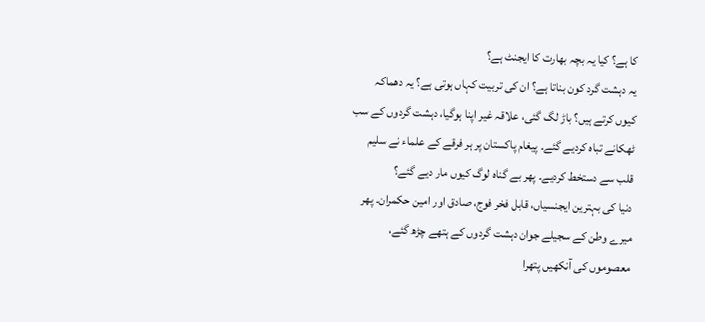کا ہے؟ کیا یہ بچہ بھارت کا ایجنٹ ہے؟
یہ دہشت گرد کون بناتا ہے؟ ان کی تربیت کہاں ہوتی ہے؟ یہ دھماکہ کیوں کرتے ہیں؟ باڑ لگ گئی، علاقہ غیر اپنا ہوگیا، دہشت گردوں کے سب ٹھکانے تباہ کردیے گئے۔ پیغام پاکستان پر ہر فرقے کے علماء نے سلیم قلب سے دستخط کردیے۔ پھر بے گناہ لوگ کیوں مار دیے گئے؟
دنیا کی بہترین ایجنسیاں، قابل فخر فوج، صادق اور امین حکمران۔ پھر میرے وطن کے سجیلے جوان دہشت گردوں کے ہتھے چڑھ گئے، معصوموں کی آنکھیں پتھرا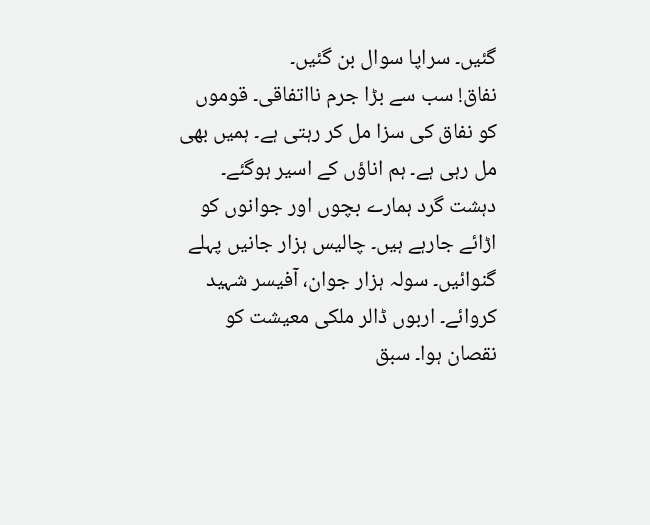گئیں۔ سراپا سوال بن گئیں۔
نفاق! سب سے بڑا جرم نااتفاقی۔ قوموں کو نفاق کی سزا مل کر رہتی ہے۔ ہمیں بھی مل رہی ہے۔ ہم اناؤں کے اسیر ہوگئے۔ دہشت گرد ہمارے بچوں اور جوانوں کو اڑائے جارہے ہیں۔ چالیس ہزار جانیں پہلے گنوائیں۔ سولہ ہزار جوان، آفیسر شہید کروائے۔ اربوں ڈالر ملکی معیشت کو نقصان ہوا۔ سبق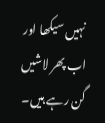نہیں سیکھا اور اب پھر لاشیں گن رہے ہیں۔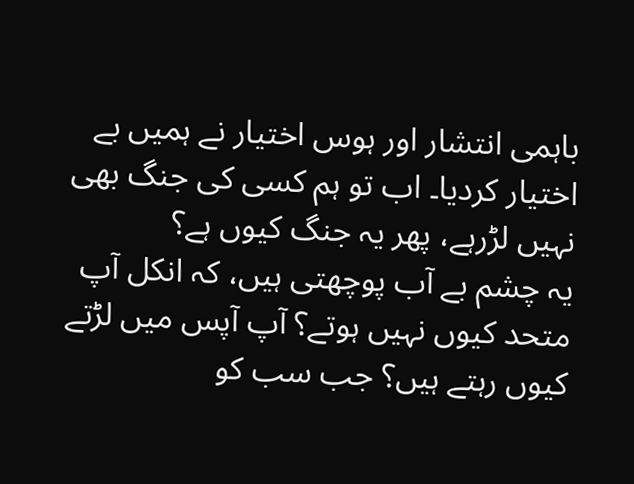باہمی انتشار اور ہوس اختیار نے ہمیں بے اختیار کردیا۔ اب تو ہم کسی کی جنگ بھی نہیں لڑرہے، پھر یہ جنگ کیوں ہے؟
یہ چشم بے آب پوچھتی ہیں، کہ انکل آپ متحد کیوں نہیں ہوتے؟ آپ آپس میں لڑتے کیوں رہتے ہیں؟ جب سب کو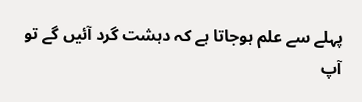پہلے سے علم ہوجاتا ہے کہ دہشت گرد آئیں گے تو آپ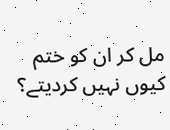مل کر ان کو ختم کیوں نہیں کردیتے؟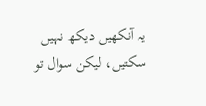یہ آنکھیں دیکھ نہیں سکتیں، لیکن سوال تو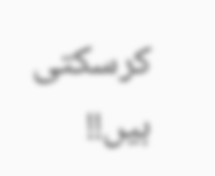کرسکتی ہیں!!